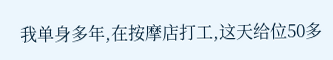我单身多年,在按摩店打工,这天给位50多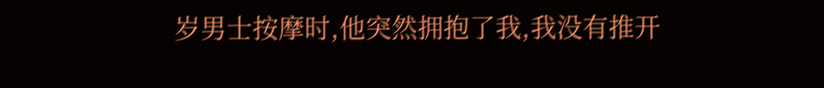岁男士按摩时,他突然拥抱了我,我没有推开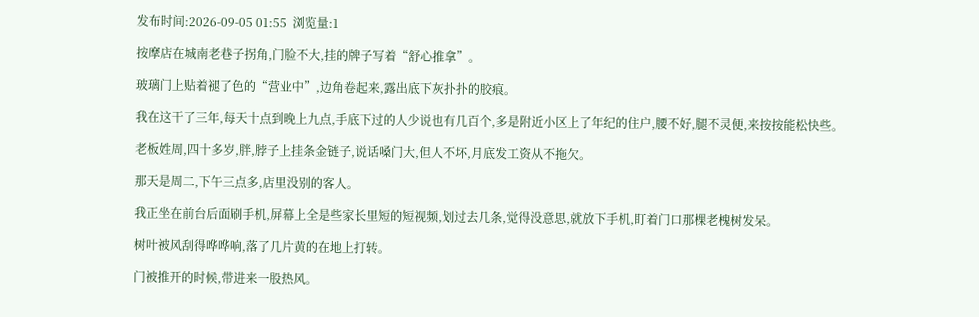发布时间:2026-09-05 01:55  浏览量:1

按摩店在城南老巷子拐角,门脸不大,挂的牌子写着“舒心推拿”。

玻璃门上贴着褪了色的“营业中”,边角卷起来,露出底下灰扑扑的胶痕。

我在这干了三年,每天十点到晚上九点,手底下过的人少说也有几百个,多是附近小区上了年纪的住户,腰不好,腿不灵便,来按按能松快些。

老板姓周,四十多岁,胖,脖子上挂条金链子,说话嗓门大,但人不坏,月底发工资从不拖欠。

那天是周二,下午三点多,店里没别的客人。

我正坐在前台后面刷手机,屏幕上全是些家长里短的短视频,划过去几条,觉得没意思,就放下手机,盯着门口那棵老槐树发呆。

树叶被风刮得哗哗响,落了几片黄的在地上打转。

门被推开的时候,带进来一股热风。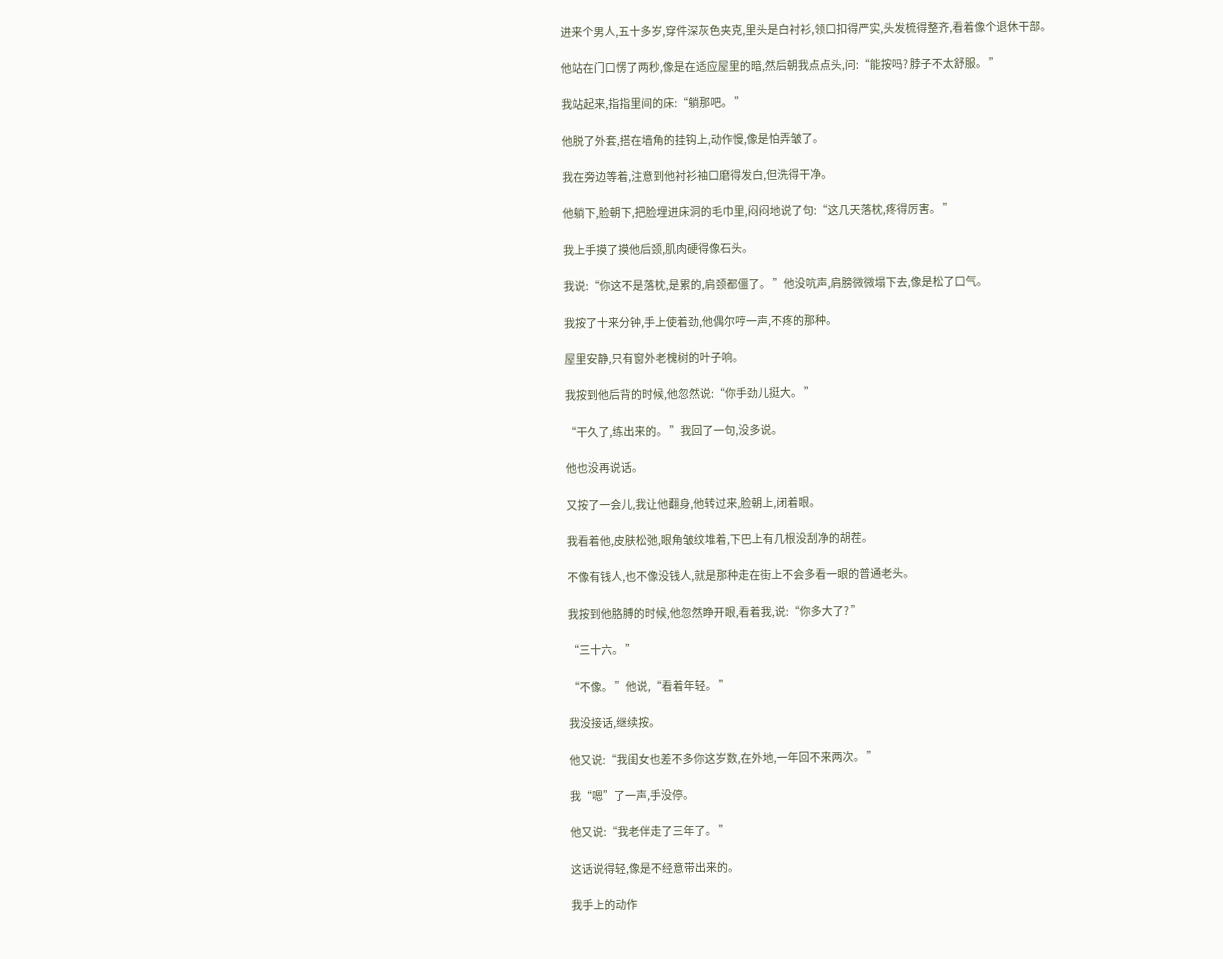进来个男人,五十多岁,穿件深灰色夹克,里头是白衬衫,领口扣得严实,头发梳得整齐,看着像个退休干部。

他站在门口愣了两秒,像是在适应屋里的暗,然后朝我点点头,问:“能按吗? 脖子不太舒服。 ”

我站起来,指指里间的床:“躺那吧。 ”

他脱了外套,搭在墙角的挂钩上,动作慢,像是怕弄皱了。

我在旁边等着,注意到他衬衫袖口磨得发白,但洗得干净。

他躺下,脸朝下,把脸埋进床洞的毛巾里,闷闷地说了句:“这几天落枕,疼得厉害。 ”

我上手摸了摸他后颈,肌肉硬得像石头。

我说:“你这不是落枕,是累的,肩颈都僵了。 ”他没吭声,肩膀微微塌下去,像是松了口气。

我按了十来分钟,手上使着劲,他偶尔哼一声,不疼的那种。

屋里安静,只有窗外老槐树的叶子响。

我按到他后背的时候,他忽然说:“你手劲儿挺大。 ”

“干久了,练出来的。 ”我回了一句,没多说。

他也没再说话。

又按了一会儿,我让他翻身,他转过来,脸朝上,闭着眼。

我看着他,皮肤松弛,眼角皱纹堆着,下巴上有几根没刮净的胡茬。

不像有钱人,也不像没钱人,就是那种走在街上不会多看一眼的普通老头。

我按到他胳膊的时候,他忽然睁开眼,看着我,说:“你多大了? ”

“三十六。 ”

“不像。 ”他说,“看着年轻。 ”

我没接话,继续按。

他又说:“我闺女也差不多你这岁数,在外地,一年回不来两次。 ”

我“嗯”了一声,手没停。

他又说:“我老伴走了三年了。 ”

这话说得轻,像是不经意带出来的。

我手上的动作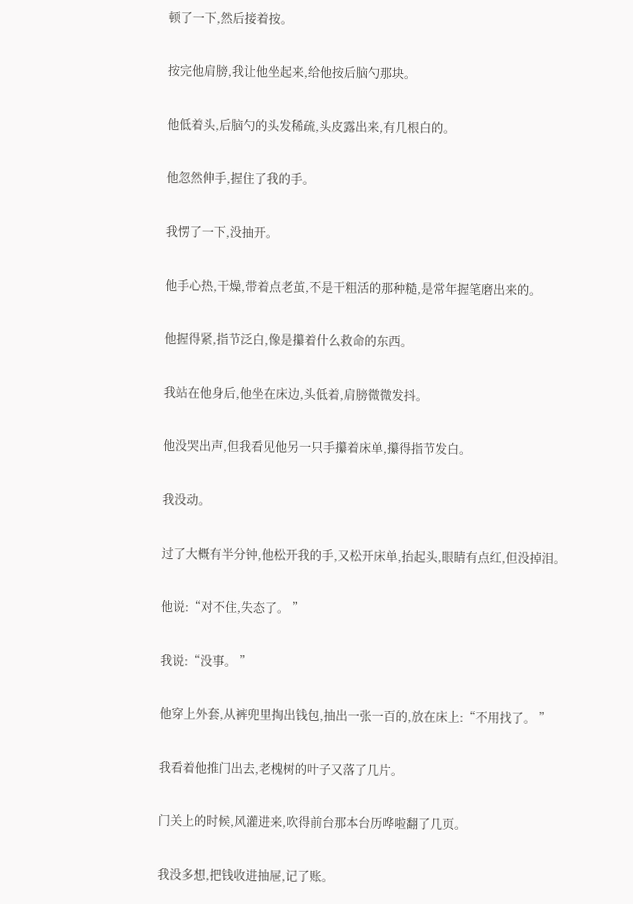顿了一下,然后接着按。

按完他肩膀,我让他坐起来,给他按后脑勺那块。

他低着头,后脑勺的头发稀疏,头皮露出来,有几根白的。

他忽然伸手,握住了我的手。

我愣了一下,没抽开。

他手心热,干燥,带着点老茧,不是干粗活的那种糙,是常年握笔磨出来的。

他握得紧,指节泛白,像是攥着什么救命的东西。

我站在他身后,他坐在床边,头低着,肩膀微微发抖。

他没哭出声,但我看见他另一只手攥着床单,攥得指节发白。

我没动。

过了大概有半分钟,他松开我的手,又松开床单,抬起头,眼睛有点红,但没掉泪。

他说:“对不住,失态了。 ”

我说:“没事。 ”

他穿上外套,从裤兜里掏出钱包,抽出一张一百的,放在床上:“不用找了。 ”

我看着他推门出去,老槐树的叶子又落了几片。

门关上的时候,风灌进来,吹得前台那本台历哗啦翻了几页。

我没多想,把钱收进抽屉,记了账。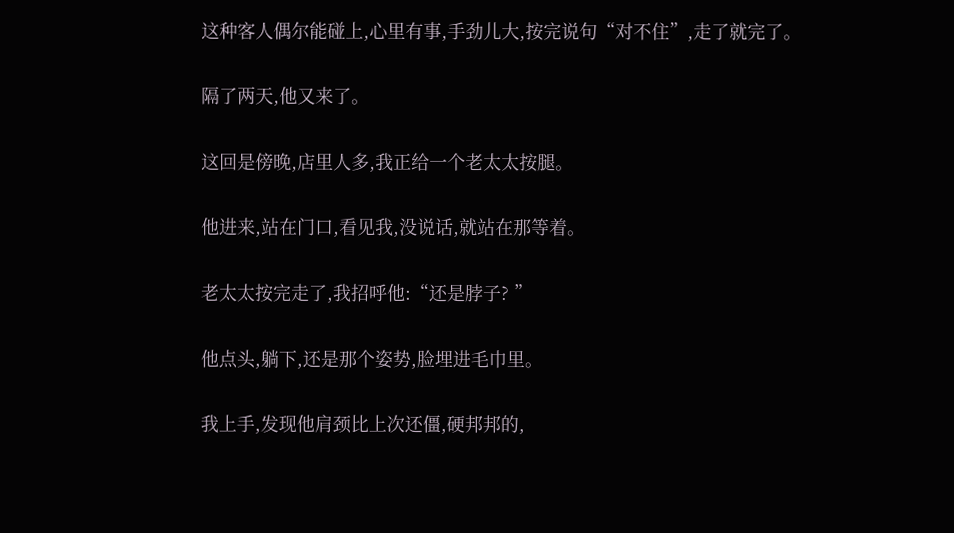这种客人偶尔能碰上,心里有事,手劲儿大,按完说句“对不住”,走了就完了。

隔了两天,他又来了。

这回是傍晚,店里人多,我正给一个老太太按腿。

他进来,站在门口,看见我,没说话,就站在那等着。

老太太按完走了,我招呼他:“还是脖子? ”

他点头,躺下,还是那个姿势,脸埋进毛巾里。

我上手,发现他肩颈比上次还僵,硬邦邦的,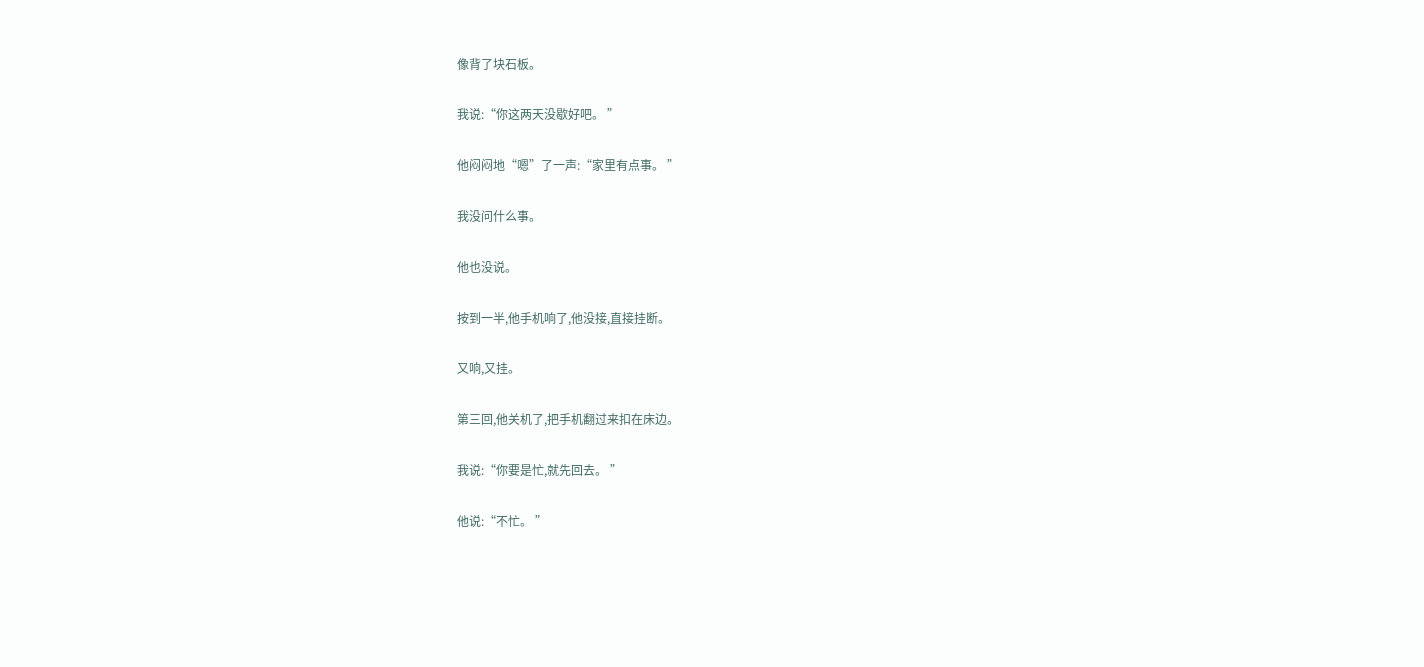像背了块石板。

我说:“你这两天没歇好吧。 ”

他闷闷地“嗯”了一声:“家里有点事。 ”

我没问什么事。

他也没说。

按到一半,他手机响了,他没接,直接挂断。

又响,又挂。

第三回,他关机了,把手机翻过来扣在床边。

我说:“你要是忙,就先回去。 ”

他说:“不忙。 ”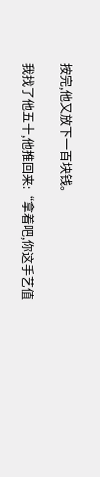按完,他又放下一百块钱。

我找了他五十,他推回来:“拿着吧,你这手艺值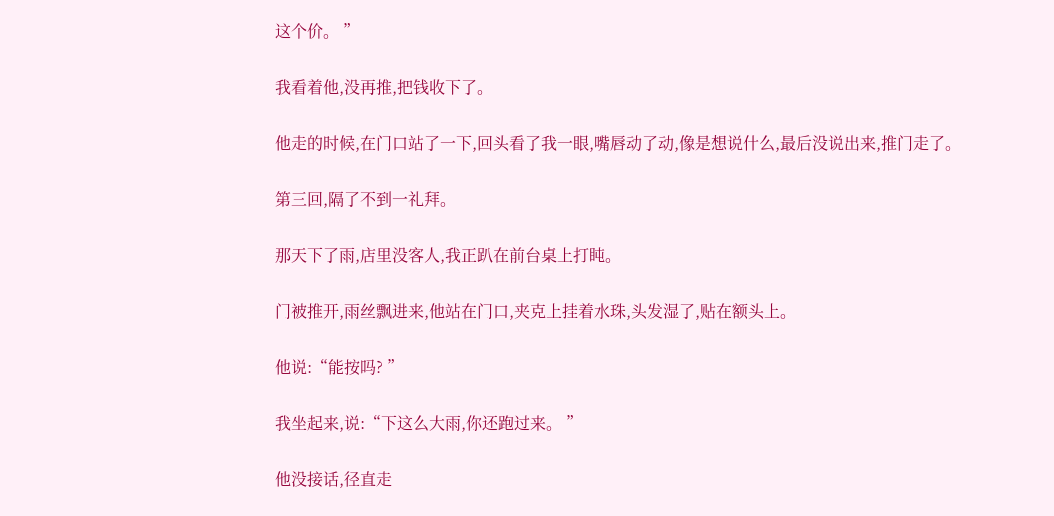这个价。 ”

我看着他,没再推,把钱收下了。

他走的时候,在门口站了一下,回头看了我一眼,嘴唇动了动,像是想说什么,最后没说出来,推门走了。

第三回,隔了不到一礼拜。

那天下了雨,店里没客人,我正趴在前台桌上打盹。

门被推开,雨丝飘进来,他站在门口,夹克上挂着水珠,头发湿了,贴在额头上。

他说:“能按吗? ”

我坐起来,说:“下这么大雨,你还跑过来。 ”

他没接话,径直走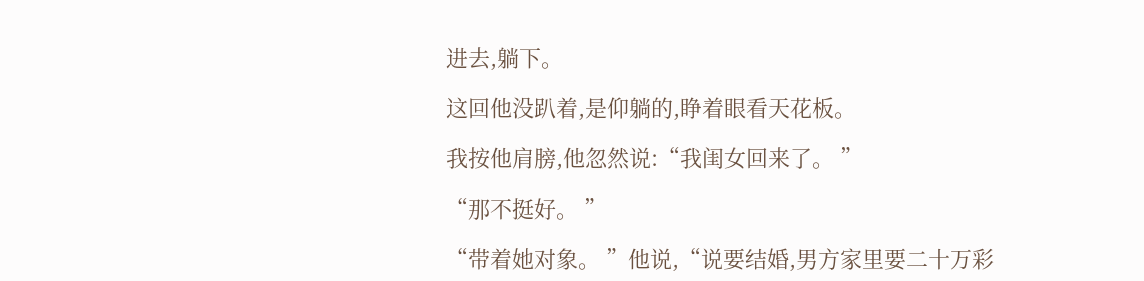进去,躺下。

这回他没趴着,是仰躺的,睁着眼看天花板。

我按他肩膀,他忽然说:“我闺女回来了。 ”

“那不挺好。 ”

“带着她对象。 ”他说,“说要结婚,男方家里要二十万彩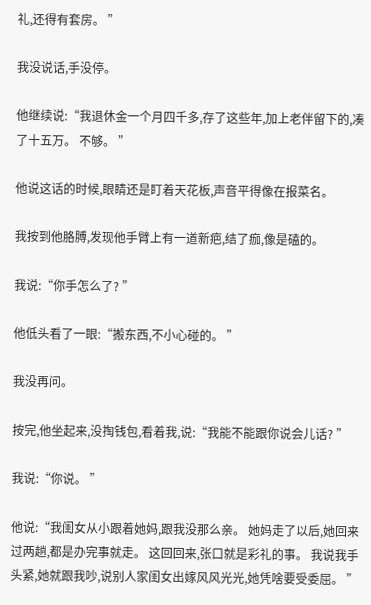礼,还得有套房。 ”

我没说话,手没停。

他继续说:“我退休金一个月四千多,存了这些年,加上老伴留下的,凑了十五万。 不够。 ”

他说这话的时候,眼睛还是盯着天花板,声音平得像在报菜名。

我按到他胳膊,发现他手臂上有一道新疤,结了痂,像是磕的。

我说:“你手怎么了? ”

他低头看了一眼:“搬东西,不小心碰的。 ”

我没再问。

按完,他坐起来,没掏钱包,看着我,说:“我能不能跟你说会儿话? ”

我说:“你说。 ”

他说:“我闺女从小跟着她妈,跟我没那么亲。 她妈走了以后,她回来过两趟,都是办完事就走。 这回回来,张口就是彩礼的事。 我说我手头紧,她就跟我吵,说别人家闺女出嫁风风光光,她凭啥要受委屈。 ”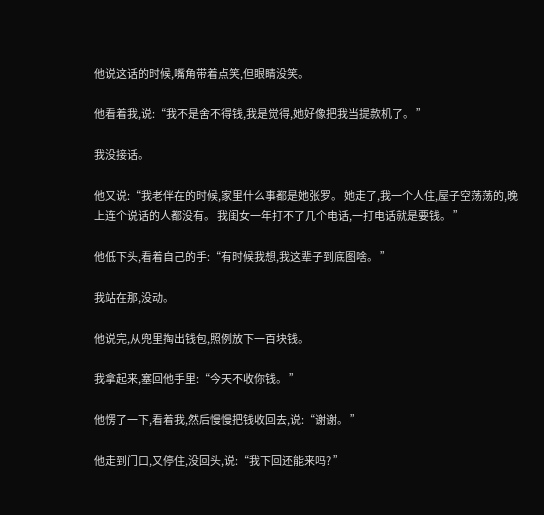他说这话的时候,嘴角带着点笑,但眼睛没笑。

他看着我,说:“我不是舍不得钱,我是觉得,她好像把我当提款机了。 ”

我没接话。

他又说:“我老伴在的时候,家里什么事都是她张罗。 她走了,我一个人住,屋子空荡荡的,晚上连个说话的人都没有。 我闺女一年打不了几个电话,一打电话就是要钱。 ”

他低下头,看着自己的手:“有时候我想,我这辈子到底图啥。 ”

我站在那,没动。

他说完,从兜里掏出钱包,照例放下一百块钱。

我拿起来,塞回他手里:“今天不收你钱。 ”

他愣了一下,看着我,然后慢慢把钱收回去,说:“谢谢。 ”

他走到门口,又停住,没回头,说:“我下回还能来吗? ”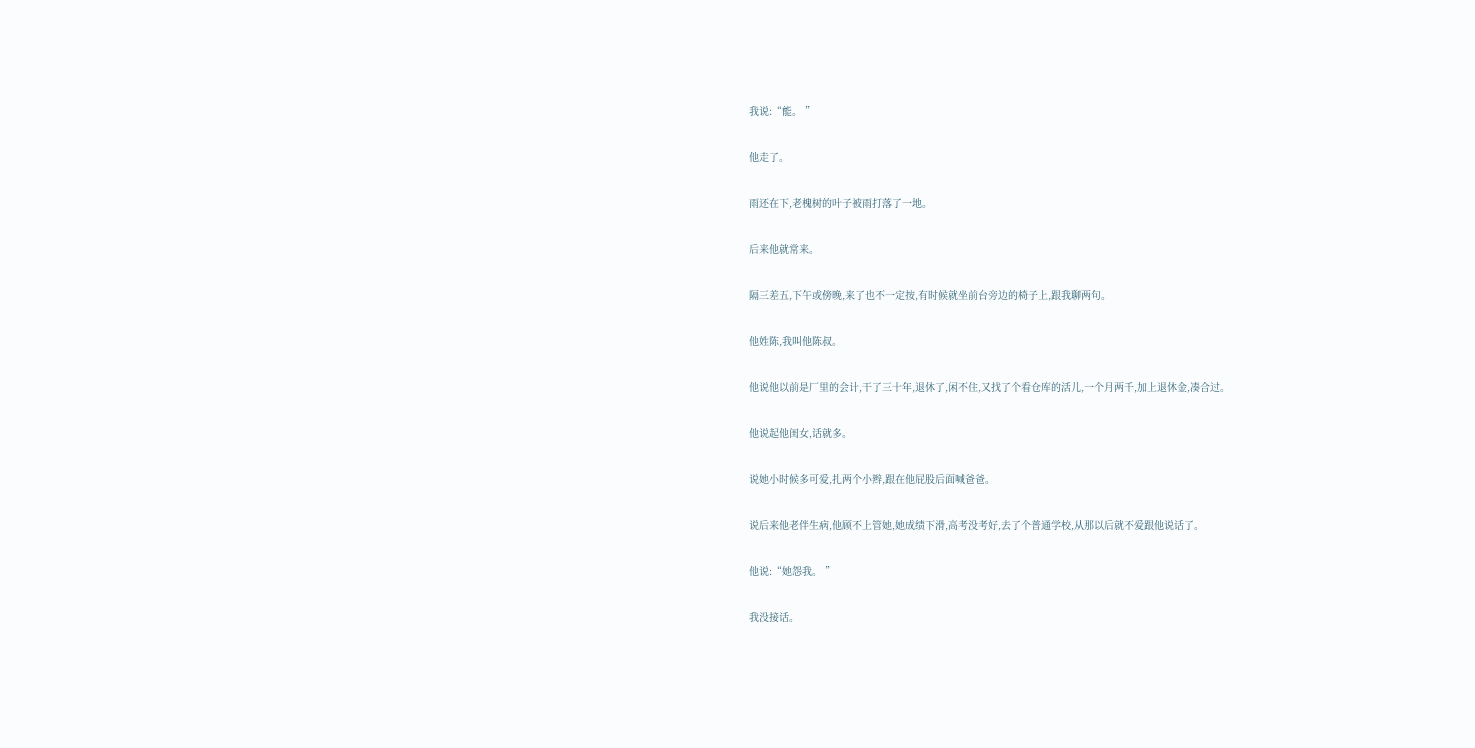我说:“能。 ”

他走了。

雨还在下,老槐树的叶子被雨打落了一地。

后来他就常来。

隔三差五,下午或傍晚,来了也不一定按,有时候就坐前台旁边的椅子上,跟我聊两句。

他姓陈,我叫他陈叔。

他说他以前是厂里的会计,干了三十年,退休了,闲不住,又找了个看仓库的活儿,一个月两千,加上退休金,凑合过。

他说起他闺女,话就多。

说她小时候多可爱,扎两个小辫,跟在他屁股后面喊爸爸。

说后来他老伴生病,他顾不上管她,她成绩下滑,高考没考好,去了个普通学校,从那以后就不爱跟他说话了。

他说:“她怨我。 ”

我没接话。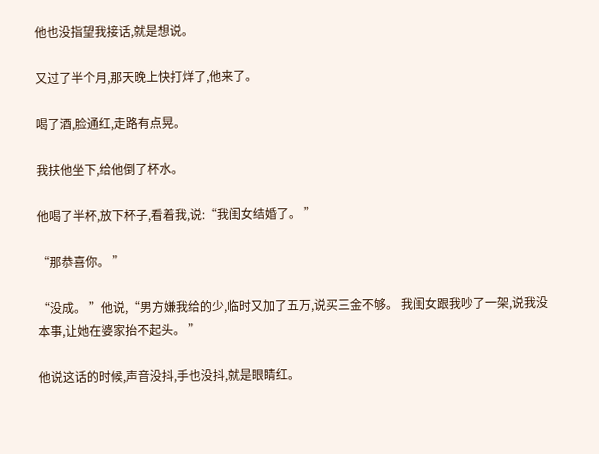他也没指望我接话,就是想说。

又过了半个月,那天晚上快打烊了,他来了。

喝了酒,脸通红,走路有点晃。

我扶他坐下,给他倒了杯水。

他喝了半杯,放下杯子,看着我,说:“我闺女结婚了。 ”

“那恭喜你。 ”

“没成。 ”他说,“男方嫌我给的少,临时又加了五万,说买三金不够。 我闺女跟我吵了一架,说我没本事,让她在婆家抬不起头。 ”

他说这话的时候,声音没抖,手也没抖,就是眼睛红。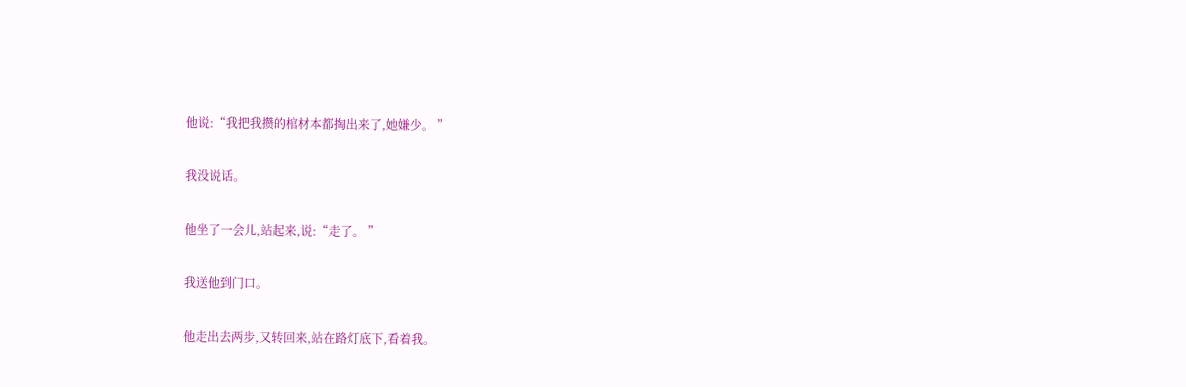他说:“我把我攒的棺材本都掏出来了,她嫌少。 ”

我没说话。

他坐了一会儿,站起来,说:“走了。 ”

我送他到门口。

他走出去两步,又转回来,站在路灯底下,看着我。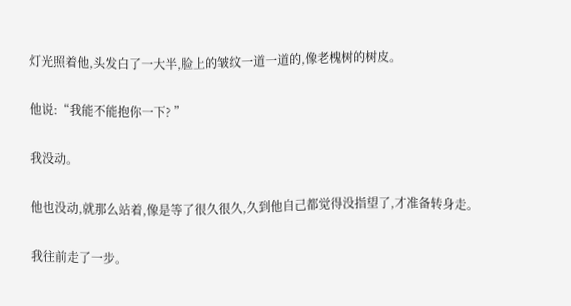灯光照着他,头发白了一大半,脸上的皱纹一道一道的,像老槐树的树皮。

他说:“我能不能抱你一下? ”

我没动。

他也没动,就那么站着,像是等了很久很久,久到他自己都觉得没指望了,才准备转身走。

我往前走了一步。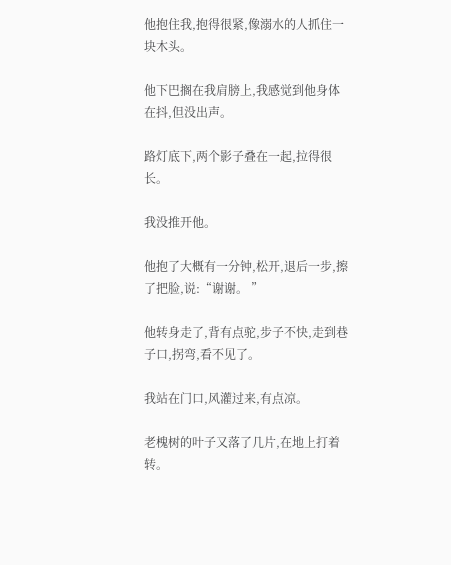他抱住我,抱得很紧,像溺水的人抓住一块木头。

他下巴搁在我肩膀上,我感觉到他身体在抖,但没出声。

路灯底下,两个影子叠在一起,拉得很长。

我没推开他。

他抱了大概有一分钟,松开,退后一步,擦了把脸,说:“谢谢。 ”

他转身走了,背有点驼,步子不快,走到巷子口,拐弯,看不见了。

我站在门口,风灌过来,有点凉。

老槐树的叶子又落了几片,在地上打着转。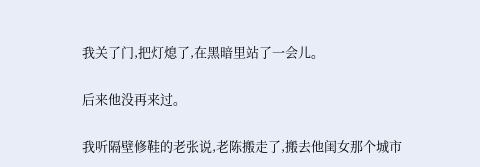我关了门,把灯熄了,在黑暗里站了一会儿。

后来他没再来过。

我听隔壁修鞋的老张说,老陈搬走了,搬去他闺女那个城市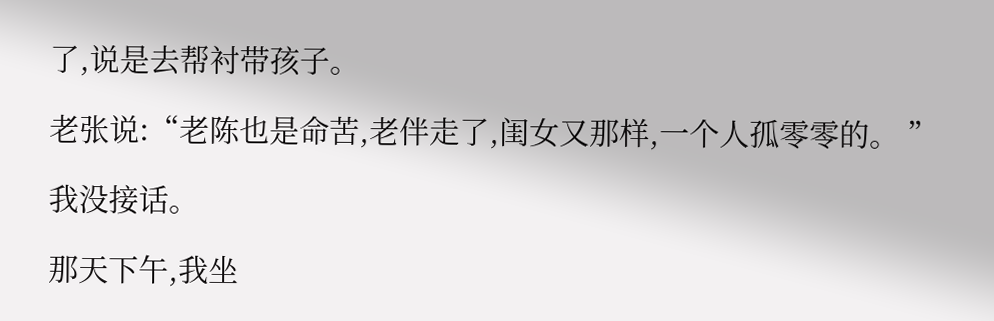了,说是去帮衬带孩子。

老张说:“老陈也是命苦,老伴走了,闺女又那样,一个人孤零零的。 ”

我没接话。

那天下午,我坐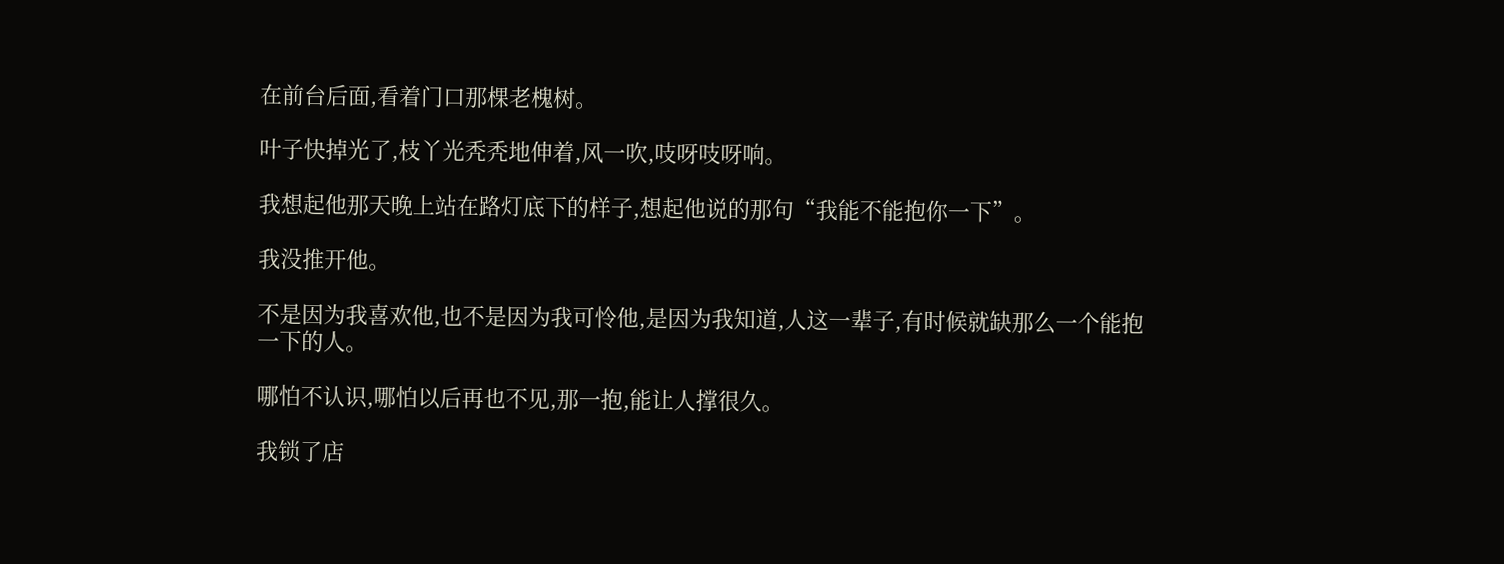在前台后面,看着门口那棵老槐树。

叶子快掉光了,枝丫光秃秃地伸着,风一吹,吱呀吱呀响。

我想起他那天晚上站在路灯底下的样子,想起他说的那句“我能不能抱你一下”。

我没推开他。

不是因为我喜欢他,也不是因为我可怜他,是因为我知道,人这一辈子,有时候就缺那么一个能抱一下的人。

哪怕不认识,哪怕以后再也不见,那一抱,能让人撑很久。

我锁了店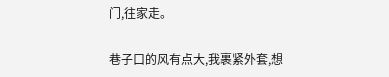门,往家走。

巷子口的风有点大,我裹紧外套,想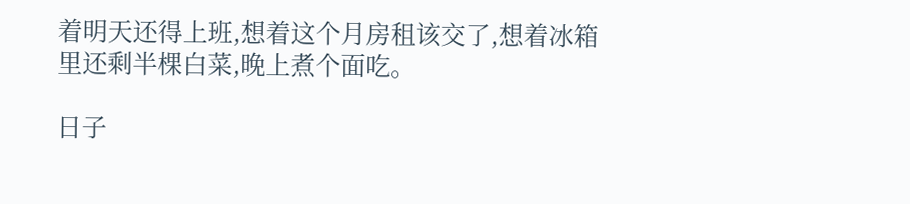着明天还得上班,想着这个月房租该交了,想着冰箱里还剩半棵白菜,晚上煮个面吃。

日子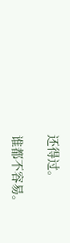还得过。

谁都不容易。